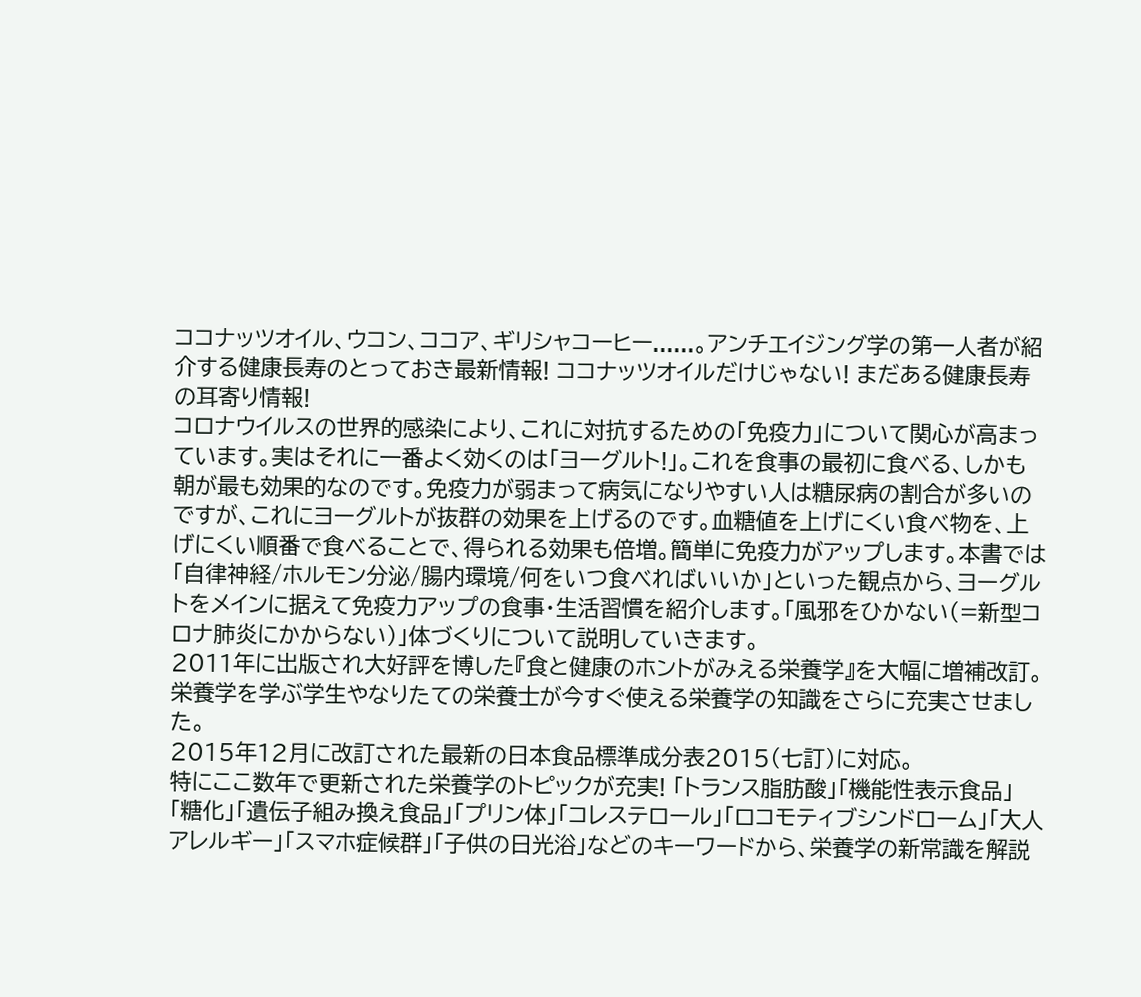ココナッツオイル、ウコン、ココア、ギリシャコーヒー......。アンチエイジング学の第一人者が紹介する健康長寿のとっておき最新情報! ココナッツオイルだけじゃない! まだある健康長寿の耳寄り情報!
コロナウイルスの世界的感染により、これに対抗するための「免疫力」について関心が高まっています。実はそれに一番よく効くのは「ヨーグルト!」。これを食事の最初に食べる、しかも朝が最も効果的なのです。免疫力が弱まって病気になりやすい人は糖尿病の割合が多いのですが、これにヨーグルトが抜群の効果を上げるのです。血糖値を上げにくい食べ物を、上げにくい順番で食べることで、得られる効果も倍増。簡単に免疫力がアップします。本書では「自律神経/ホルモン分泌/腸内環境/何をいつ食べればいいか」といった観点から、ヨーグルトをメインに据えて免疫力アップの食事・生活習慣を紹介します。「風邪をひかない(=新型コロナ肺炎にかからない)」体づくりについて説明していきます。
2011年に出版され大好評を博した『食と健康のホントがみえる栄養学』を大幅に増補改訂。
栄養学を学ぶ学生やなりたての栄養士が今すぐ使える栄養学の知識をさらに充実させました。
2015年12月に改訂された最新の日本食品標準成分表2015(七訂)に対応。
特にここ数年で更新された栄養学のトピックが充実! 「トランス脂肪酸」「機能性表示食品」「糖化」「遺伝子組み換え食品」「プリン体」「コレステロール」「ロコモティブシンドローム」「大人アレルギー」「スマホ症候群」「子供の日光浴」などのキーワードから、栄養学の新常識を解説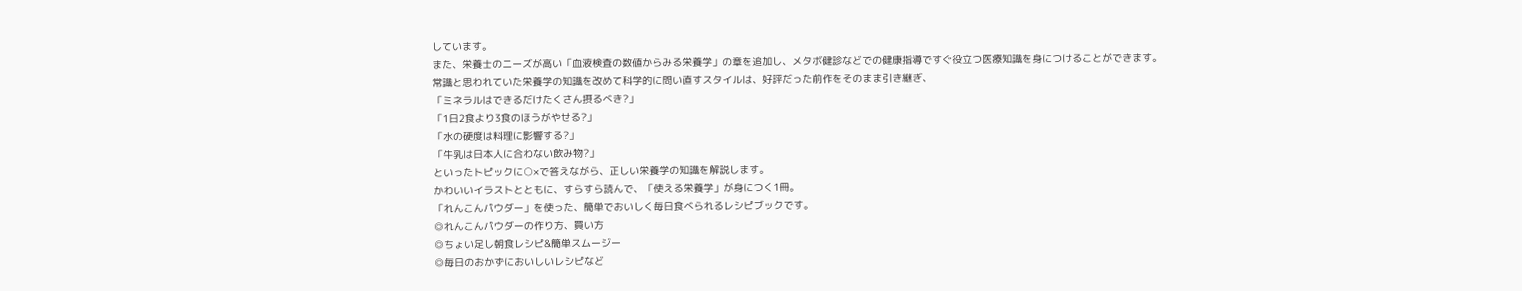しています。
また、栄養士のニーズが高い「血液検査の数値からみる栄養学」の章を追加し、メタボ健診などでの健康指導ですぐ役立つ医療知識を身につけることができます。
常識と思われていた栄養学の知識を改めて科学的に問い直すスタイルは、好評だった前作をそのまま引き継ぎ、
「ミネラルはできるだけたくさん摂るべき?」
「1日2食より3食のほうがやせる?」
「水の硬度は料理に影響する?」
「牛乳は日本人に合わない飲み物?」
といったトピックに○×で答えながら、正しい栄養学の知識を解説します。
かわいいイラストとともに、すらすら読んで、「使える栄養学」が身につく1冊。
「れんこんパウダー」を使った、簡単でおいしく毎日食べられるレシピブックです。
◎れんこんパウダーの作り方、買い方
◎ちょい足し朝食レシピ&簡単スムージー
◎毎日のおかずにおいしいレシピなど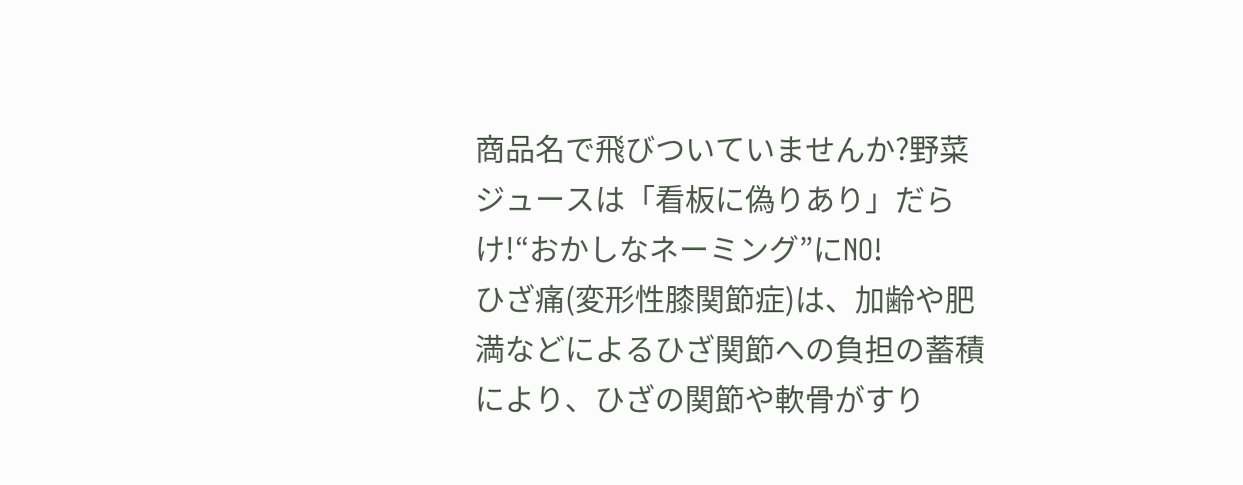商品名で飛びついていませんか?野菜ジュースは「看板に偽りあり」だらけ!“おかしなネーミング”にNO!
ひざ痛(変形性膝関節症)は、加齢や肥満などによるひざ関節への負担の蓄積により、ひざの関節や軟骨がすり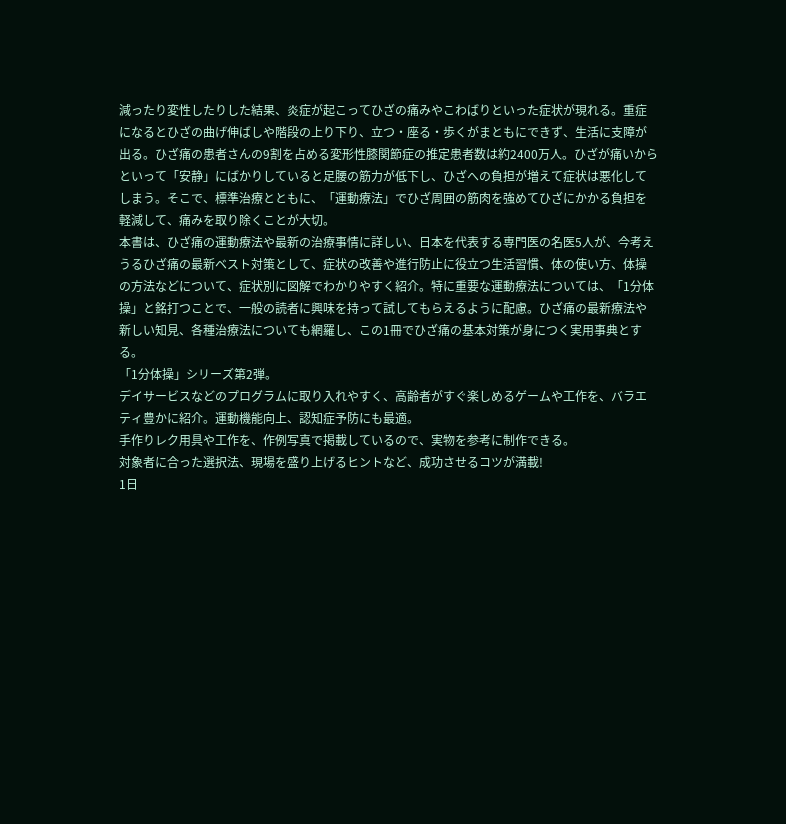減ったり変性したりした結果、炎症が起こってひざの痛みやこわばりといった症状が現れる。重症になるとひざの曲げ伸ばしや階段の上り下り、立つ・座る・歩くがまともにできず、生活に支障が出る。ひざ痛の患者さんの9割を占める変形性膝関節症の推定患者数は約2400万人。ひざが痛いからといって「安静」にばかりしていると足腰の筋力が低下し、ひざへの負担が増えて症状は悪化してしまう。そこで、標準治療とともに、「運動療法」でひざ周囲の筋肉を強めてひざにかかる負担を軽減して、痛みを取り除くことが大切。
本書は、ひざ痛の運動療法や最新の治療事情に詳しい、日本を代表する専門医の名医5人が、今考えうるひざ痛の最新ベスト対策として、症状の改善や進行防止に役立つ生活習慣、体の使い方、体操の方法などについて、症状別に図解でわかりやすく紹介。特に重要な運動療法については、「1分体操」と銘打つことで、一般の読者に興味を持って試してもらえるように配慮。ひざ痛の最新療法や新しい知見、各種治療法についても網羅し、この1冊でひざ痛の基本対策が身につく実用事典とする。
「1分体操」シリーズ第2弾。
デイサービスなどのプログラムに取り入れやすく、高齢者がすぐ楽しめるゲームや工作を、バラエティ豊かに紹介。運動機能向上、認知症予防にも最適。
手作りレク用具や工作を、作例写真で掲載しているので、実物を参考に制作できる。
対象者に合った選択法、現場を盛り上げるヒントなど、成功させるコツが満載!
1日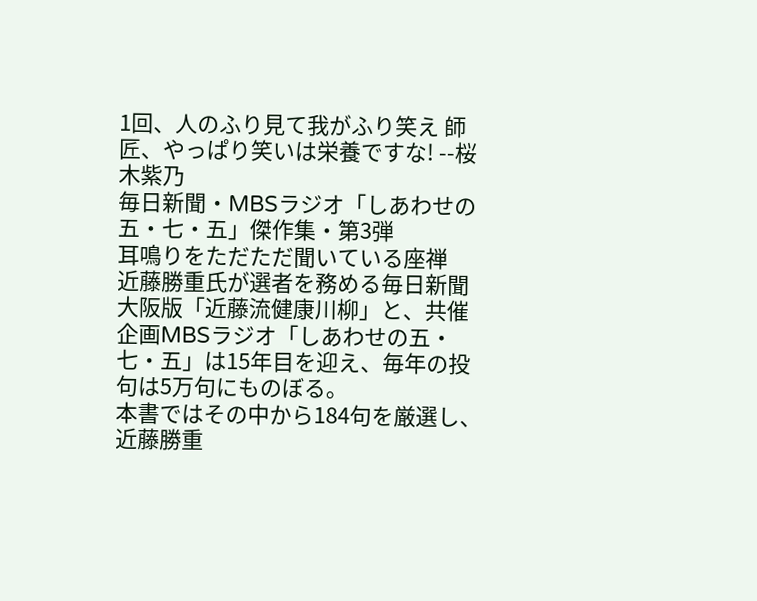1回、人のふり見て我がふり笑え 師匠、やっぱり笑いは栄養ですな! --桜木紫乃
毎日新聞・MBSラジオ「しあわせの五・七・五」傑作集・第3弾
耳鳴りをただただ聞いている座禅
近藤勝重氏が選者を務める毎日新聞大阪版「近藤流健康川柳」と、共催企画MBSラジオ「しあわせの五・七・五」は15年目を迎え、毎年の投句は5万句にものぼる。
本書ではその中から184句を厳選し、近藤勝重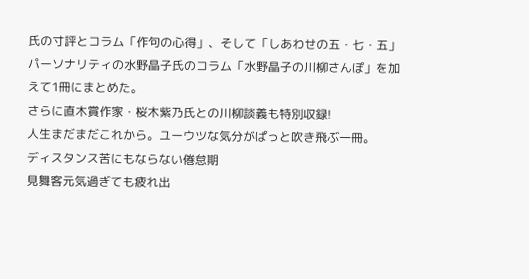氏の寸評とコラム「作句の心得」、そして「しあわせの五・七・五」パーソナリティの水野晶子氏のコラム「水野晶子の川柳さんぽ」を加えて1冊にまとめた。
さらに直木賞作家・桜木紫乃氏との川柳談義も特別収録!
人生まだまだこれから。ユーウツな気分がぱっと吹き飛ぶ一冊。
ディスタンス苦にもならない倦怠期
見舞客元気過ぎても疲れ出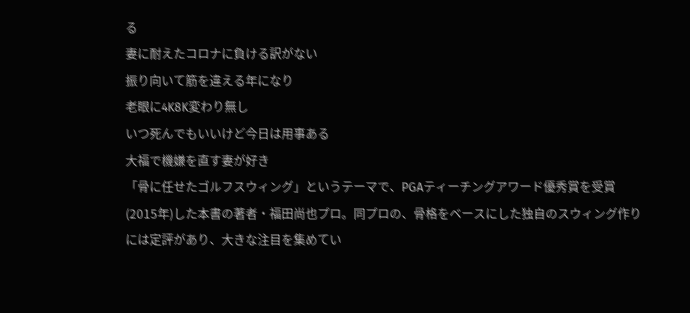る
妻に耐えたコロナに負ける訳がない
振り向いて筋を違える年になり
老眼に4K8K変わり無し
いつ死んでもいいけど今日は用事ある
大福で機嫌を直す妻が好き
「骨に任せたゴルフスウィング」というテーマで、PGAティーチングアワード優秀賞を受賞(2015年)した本書の著者・福田尚也プロ。同プロの、骨格をベースにした独自のスウィング作りには定評があり、大きな注目を集めてい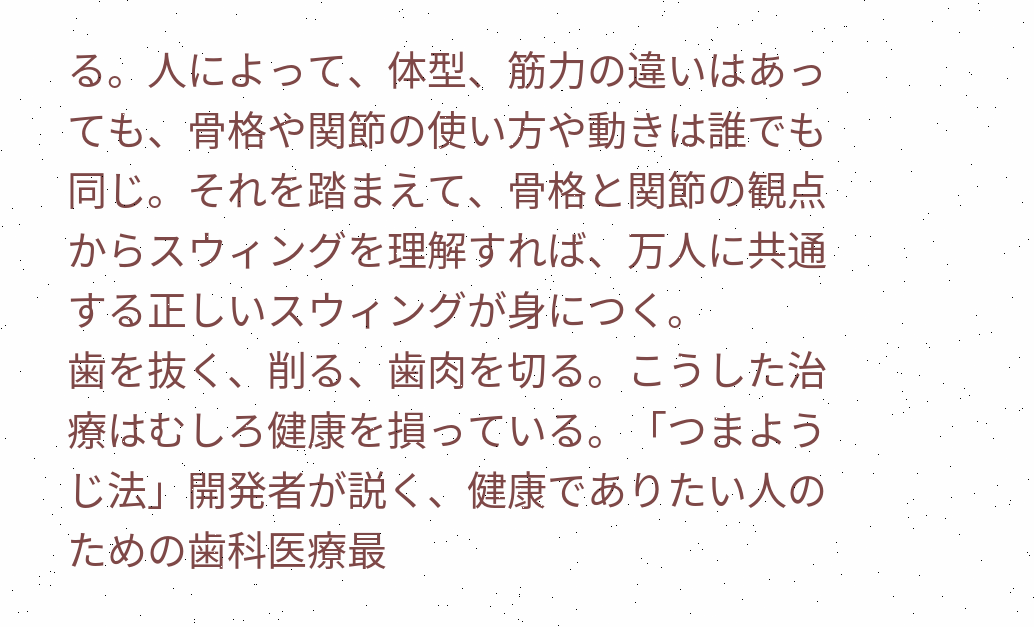る。人によって、体型、筋力の違いはあっても、骨格や関節の使い方や動きは誰でも同じ。それを踏まえて、骨格と関節の観点からスウィングを理解すれば、万人に共通する正しいスウィングが身につく。
歯を抜く、削る、歯肉を切る。こうした治療はむしろ健康を損っている。「つまようじ法」開発者が説く、健康でありたい人のための歯科医療最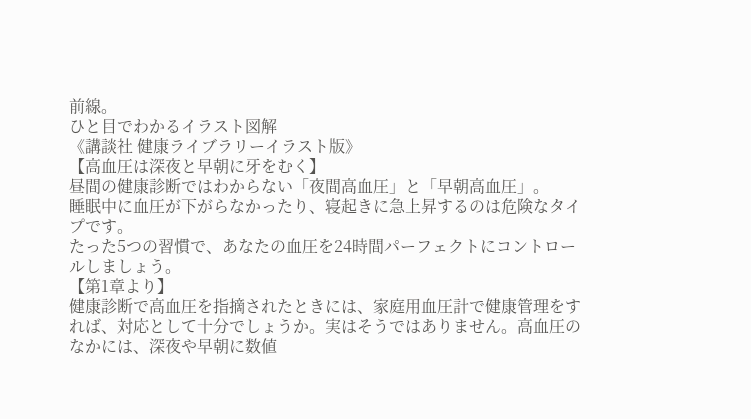前線。
ひと目でわかるイラスト図解
《講談社 健康ライブラリーイラスト版》
【高血圧は深夜と早朝に牙をむく】
昼間の健康診断ではわからない「夜間高血圧」と「早朝高血圧」。
睡眠中に血圧が下がらなかったり、寝起きに急上昇するのは危険なタイプです。
たった5つの習慣で、あなたの血圧を24時間パーフェクトにコントロールしましょう。
【第1章より】
健康診断で高血圧を指摘されたときには、家庭用血圧計で健康管理をすれば、対応として十分でしょうか。実はそうではありません。高血圧のなかには、深夜や早朝に数値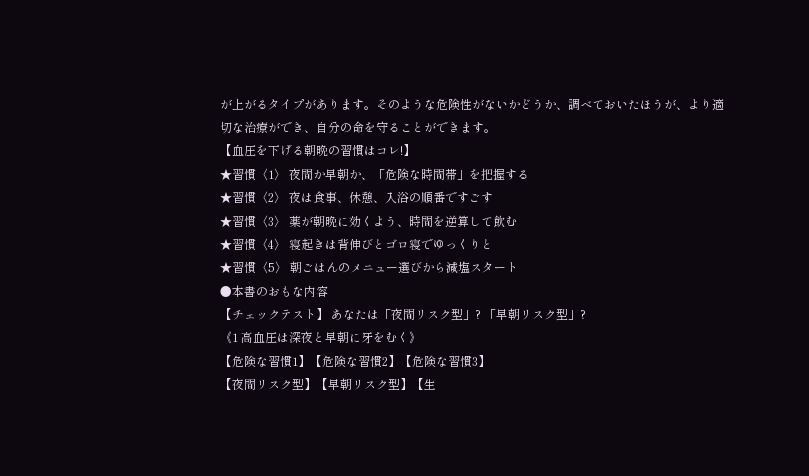が上がるタイプがあります。そのような危険性がないかどうか、調べておいたほうが、より適切な治療ができ、自分の命を守ることができます。
【血圧を下げる朝晩の習慣はコレ!】
★習慣〈1〉 夜間か早朝か、「危険な時間帯」を把握する
★習慣〈2〉 夜は食事、休憩、入浴の順番ですごす
★習慣〈3〉 薬が朝晩に効くよう、時間を逆算して飲む
★習慣〈4〉 寝起きは背伸びとゴロ寝でゆっくりと
★習慣〈5〉 朝ごはんのメニュー選びから減塩スタート
●本書のおもな内容
【チェックテスト】 あなたは「夜間リスク型」? 「早朝リスク型」?
《1 高血圧は深夜と早朝に牙をむく》
【危険な習慣1】【危険な習慣2】【危険な習慣3】
【夜間リスク型】【早朝リスク型】【生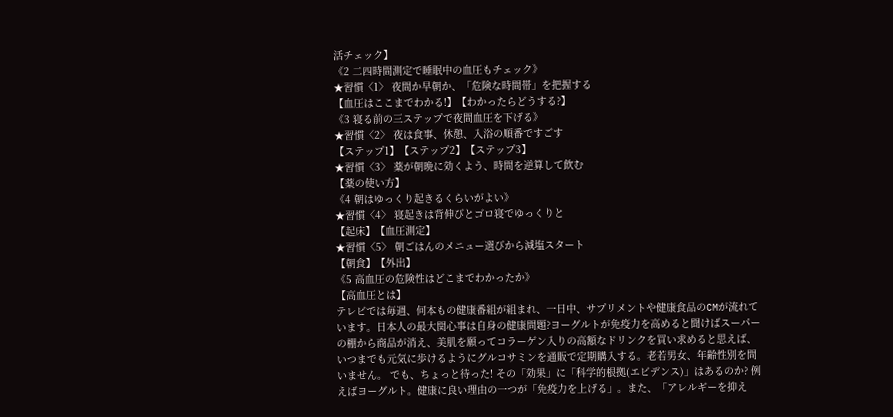活チェック】
《2 二四時間測定で睡眠中の血圧もチェック》
★習慣〈1〉 夜間か早朝か、「危険な時間帯」を把握する
【血圧はここまでわかる!】【わかったらどうする?】
《3 寝る前の三ステップで夜間血圧を下げる》
★習慣〈2〉 夜は食事、休憩、入浴の順番ですごす
【ステップ1】【ステップ2】【ステップ3】
★習慣〈3〉 薬が朝晩に効くよう、時間を逆算して飲む
【薬の使い方】
《4 朝はゆっくり起きるくらいがよい》
★習慣〈4〉 寝起きは背伸びとゴロ寝でゆっくりと
【起床】【血圧測定】
★習慣〈5〉 朝ごはんのメニュー選びから減塩スタート
【朝食】【外出】
《5 高血圧の危険性はどこまでわかったか》
【高血圧とは】
テレビでは毎週、何本もの健康番組が組まれ、一日中、サプリメントや健康食品のCMが流れています。日本人の最大関心事は自身の健康問題?ヨーグルトが免疫力を高めると聞けばスーパーの棚から商品が消え、美肌を願ってコラーゲン入りの高額なドリンクを買い求めると思えば、いつまでも元気に歩けるようにグルコサミンを通販で定期購入する。老若男女、年齢性別を問いません。 でも、ちょっと待った! その「効果」に「科学的根拠(エビデンス)」はあるのか? 例えばヨーグルト。健康に良い理由の一つが「免疫力を上げる」。また、「アレルギーを抑え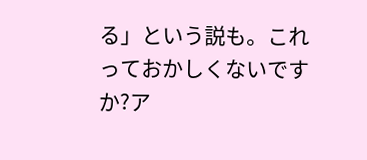る」という説も。これっておかしくないですか?ア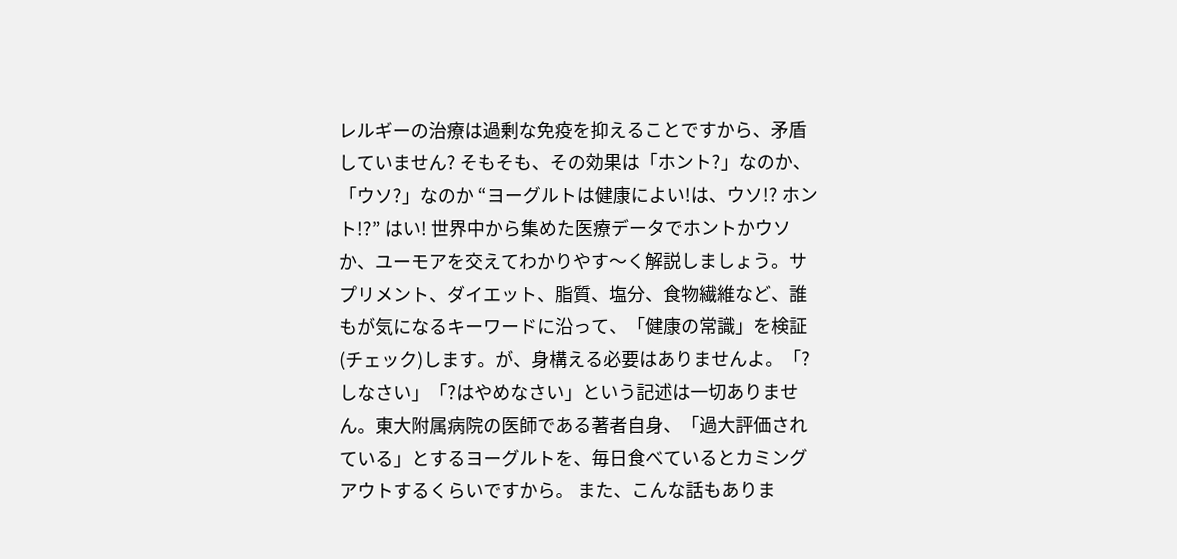レルギーの治療は過剰な免疫を抑えることですから、矛盾していません? そもそも、その効果は「ホント?」なのか、「ウソ?」なのか “ヨーグルトは健康によい!は、ウソ!? ホント!?” はい! 世界中から集めた医療データでホントかウソか、ユーモアを交えてわかりやす〜く解説しましょう。サプリメント、ダイエット、脂質、塩分、食物繊維など、誰もが気になるキーワードに沿って、「健康の常識」を検証(チェック)します。が、身構える必要はありませんよ。「?しなさい」「?はやめなさい」という記述は一切ありません。東大附属病院の医師である著者自身、「過大評価されている」とするヨーグルトを、毎日食べているとカミングアウトするくらいですから。 また、こんな話もありま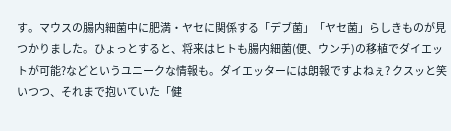す。マウスの腸内細菌中に肥満・ヤセに関係する「デブ菌」「ヤセ菌」らしきものが見つかりました。ひょっとすると、将来はヒトも腸内細菌(便、ウンチ)の移植でダイエットが可能?などというユニークな情報も。ダイエッターには朗報ですよねぇ? クスッと笑いつつ、それまで抱いていた「健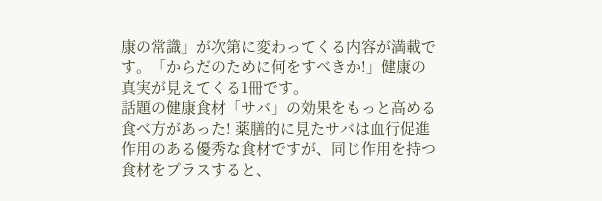康の常識」が次第に変わってくる内容が満載です。「からだのために何をすべきか!」健康の真実が見えてくる1冊です。
話題の健康食材「サバ」の効果をもっと高める食べ方があった! 薬膳的に見たサバは血行促進作用のある優秀な食材ですが、同じ作用を持つ食材をプラスすると、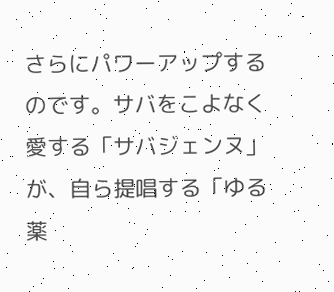さらにパワーアップするのです。サバをこよなく愛する「サバジェンヌ」が、自ら提唱する「ゆる薬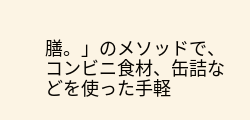膳。」のメソッドで、コンビニ食材、缶詰などを使った手軽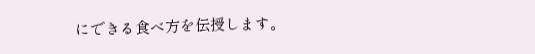にできる食べ方を伝授します。